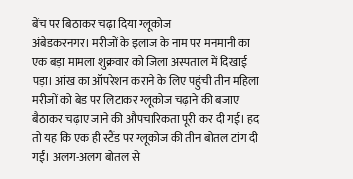बेंच पर बिठाकर चढ़ा दिया ग्लूकोज
अंबेडकरनगर। मरीजों के इलाज के नाम पर मनमानी का एक बड़ा मामला शुक्रवार को जिला अस्पताल में दिखाई पड़ा। आंख का ऑपरेशन कराने के लिए पहुंची तीन महिला मरीजों को बेड पर लिटाकर ग्लूकोज चढ़ाने की बजाए बैठाकर चढ़ाए जाने की औपचारिकता पूरी कर दी गई। हद तो यह कि एक ही स्टैंड पर ग्लूकोज की तीन बोतल टांग दी गईं। अलग-अलग बोतल से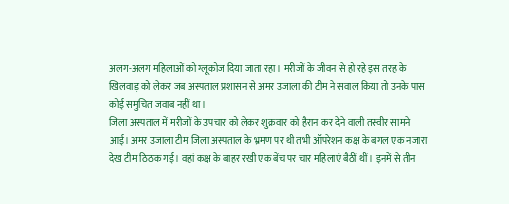अलग-अलग महिलाओं को ग्लूकोज दिया जाता रहा। मरीजों के जीवन से हो रहे इस तरह के खिलवाड़ को लेकर जब अस्पताल प्रशासन से अमर उजाला की टीम ने सवाल किया तो उनके पास कोई समुचित जवाब नहीं था।
जिला अस्पताल में मरीजों के उपचार को लेकर शुक्रवार को हैरान कर देने वाली तस्वीर सामने आई। अमर उजाला टीम जिला अस्पताल के भ्रमण पर थी तभी ऑपरेशन कक्ष के बगल एक नजारा देख टीम ठिठक गई। वहां कक्ष के बाहर रखी एक बेंच पर चार महिलाएं बैठीं थीं। इनमें से तीन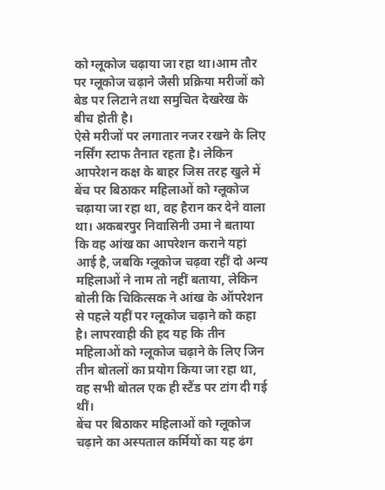को ग्लूकोज चढ़ाया जा रहा था।आम तौर पर ग्लूकोज चढ़ाने जैसी प्रक्रिया मरीजों को बेड पर लिटाने तथा समुचित देखरेख के बीच होती है।
ऐसे मरीजों पर लगातार नजर रखने के लिए नर्सिंग स्टाफ तैनात रहता है। लेकिन आपरेशन कक्ष के बाहर जिस तरह खुले में बेंच पर बिठाकर महिलाओं को ग्लूकोज चढ़ाया जा रहा था, वह हैरान कर देने वाला था। अकबरपुर निवासिनी उमा ने बताया कि वह आंख का आपरेशन कराने यहां आई है, जबकि ग्लूकोज चढ़वा रहीं दो अन्य महिलाओं ने नाम तो नहीं बताया, लेकिन बोली कि चिकित्सक ने आंख के ऑपरेशन से पहले यहीं पर ग्लूकोज चढ़ाने को कहा है। लापरवाही की हद यह कि तीन महिलाओं को ग्लूकोज चढ़ाने के लिए जिन तीन बोतलों का प्रयोग किया जा रहा था, वह सभी बोतल एक ही स्टैंड पर टांग दी गई थीं।
बेंच पर बिठाकर महिलाओं को ग्लूकोज चढ़ाने का अस्पताल कर्मियों का यह ढंग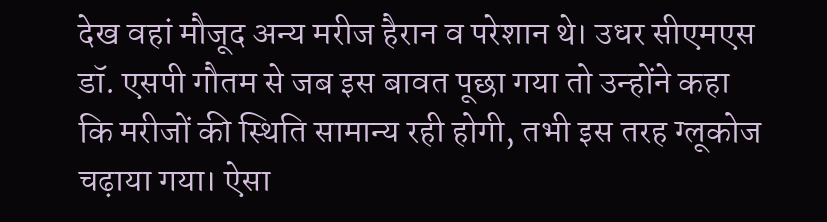देख वहां मौजूद अन्य मरीज हैरान व परेशान थे। उधर सीएमएस डॉ. एसपी गौतम से जब इस बावत पूछा गया तो उन्होंने कहा कि मरीजों की स्थिति सामान्य रही होगी, तभी इस तरह ग्लूकोज चढ़ाया गया। ऐसा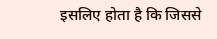इसलिए होता है कि जिससे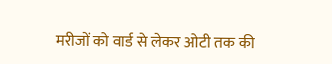मरीजों को वार्ड से लेकर ओटी तक की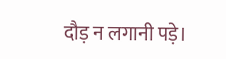दौड़ न लगानी पड़े।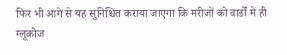फिर भी आगे से यह सुनिश्चित कराया जाएगा कि मरीजों को वार्डों में ही ग्लूकोज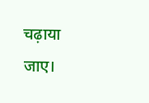चढ़ाया जाए।